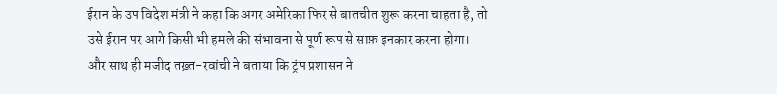ईरान के उप विदेश मंत्री ने कहा कि अगर अमेरिका फिर से बातचीत शुरू करना चाहता है, तो उसे ईरान पर आगे किसी भी हमले की संभावना से पूर्ण रूप से साफ़ इनकार करना होगा।
और साथ ही मजीद तख़्त-रवांची ने बताया कि ट्रंप प्रशासन ने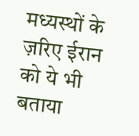मध्यस्थों के ज़रिए ईरान को ये भी बताया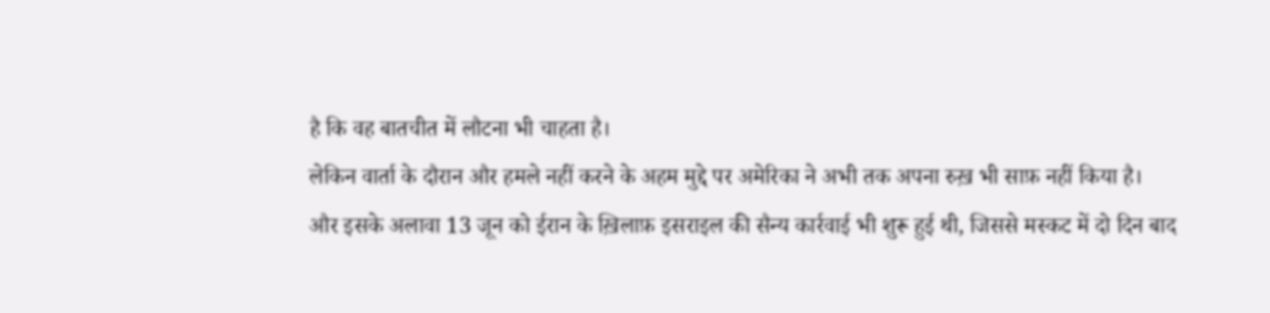है कि वह बातचीत में लौटना भी चाहता है।
लेकिन वार्ता के दौरान और हमले नहीं करने के अहम मुद्दे पर अमेरिका ने अभी तक अपना रुख़ भी साफ़ नहीं किया है।
और इसके अलावा 13 जून को ईरान के ख़िलाफ़ इसराइल की सैन्य कार्रवाई भी शुरू हुई थी, जिससे मस्कट में दो दिन बाद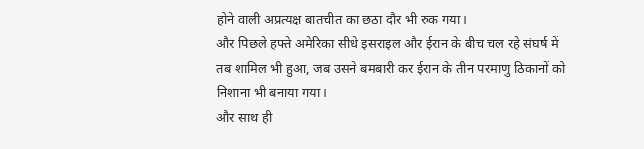होने वाली अप्रत्यक्ष बातचीत का छठा दौर भी रुक गया।
और पिछले हफ्ते अमेरिका सीधे इसराइल और ईरान के बीच चल रहे संघर्ष में तब शामिल भी हुआ, जब उसने बमबारी कर ईरान के तीन परमाणु ठिकानों को निशाना भी बनाया गया।
और साथ ही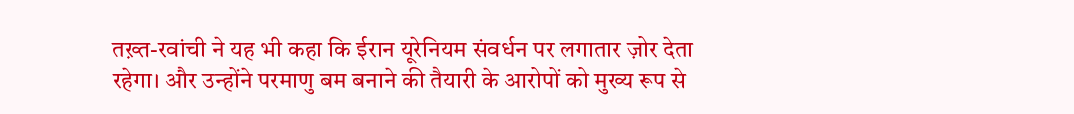तख़्त-रवांची ने यह भी कहा कि ईरान यूरेनियम संवर्धन पर लगातार ज़ोर देता रहेगा। और उन्होंने परमाणु बम बनाने की तैयारी के आरोपों को मुख्य रूप से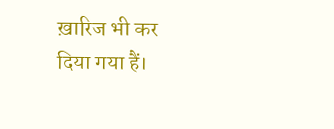ख़ारिज भी कर दिया गया हैं।